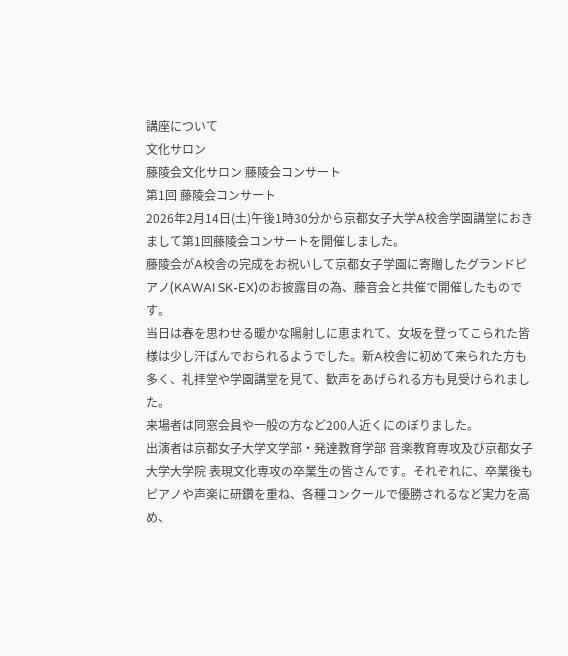講座について
文化サロン
藤陵会文化サロン 藤陵会コンサート
第1回 藤陵会コンサート
2026年2月14日(土)午後1時30分から京都女子大学A校舎学園講堂におきまして第1回藤陵会コンサートを開催しました。
藤陵会がA校舎の完成をお祝いして京都女子学園に寄贈したグランドピアノ(KAWAI SK-EX)のお披露目の為、藤音会と共催で開催したものです。
当日は春を思わせる暖かな陽射しに恵まれて、女坂を登ってこられた皆様は少し汗ばんでおられるようでした。新A校舎に初めて来られた方も多く、礼拝堂や学園講堂を見て、歓声をあげられる方も見受けられました。
来場者は同窓会員や一般の方など200人近くにのぼりました。
出演者は京都女子大学文学部・発達教育学部 音楽教育専攻及び京都女子大学大学院 表現文化専攻の卒業生の皆さんです。それぞれに、卒業後もピアノや声楽に研鑽を重ね、各種コンクールで優勝されるなど実力を高め、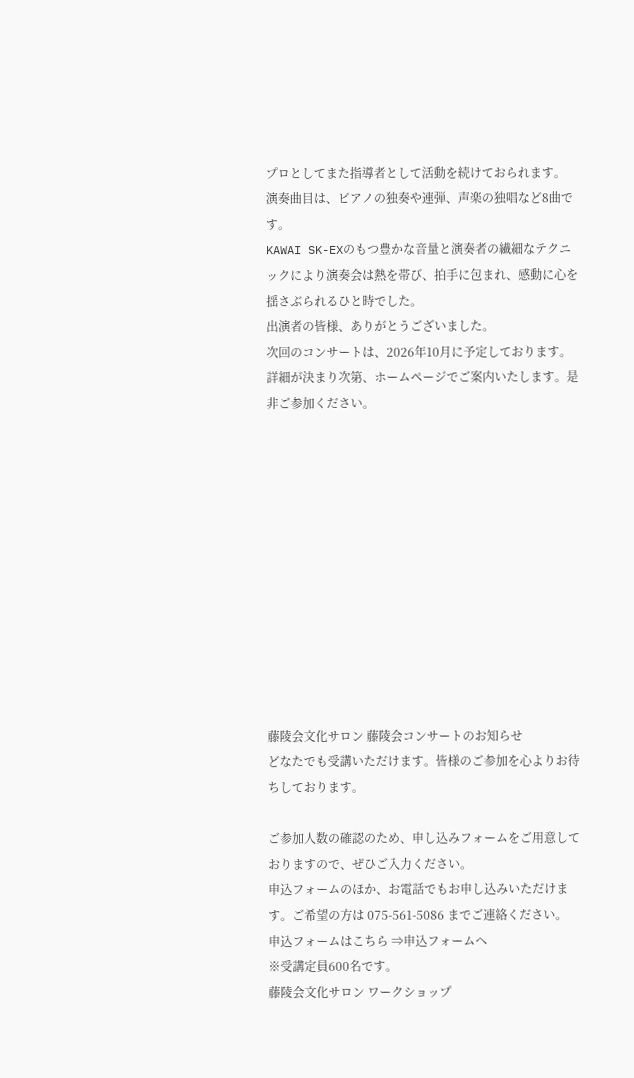プロとしてまた指導者として活動を続けておられます。
演奏曲目は、ピアノの独奏や連弾、声楽の独唱など8曲です。
KAWAI SK-EXのもつ豊かな音量と演奏者の繊細なテクニックにより演奏会は熱を帯び、拍手に包まれ、感動に心を揺さぶられるひと時でした。
出演者の皆様、ありがとうございました。
次回のコンサートは、2026年10月に予定しております。
詳細が決まり次第、ホームページでご案内いたします。是非ご参加ください。












藤陵会文化サロン 藤陵会コンサートのお知らせ
どなたでも受講いただけます。皆様のご参加を心よりお待ちしております。

ご参加人数の確認のため、申し込みフォームをご用意しておりますので、ぜひご入力ください。
申込フォームのほか、お電話でもお申し込みいただけます。ご希望の方は 075-561-5086 までご連絡ください。
申込フォームはこちら ⇒申込フォームへ
※受講定員600名です。
藤陵会文化サロン ワークショップ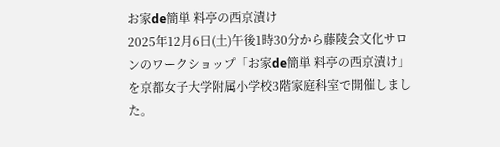お家de簡単 料亭の西京漬け
2025年12月6日(土)午後1時30分から藤陵会文化サロンのワークショップ「お家de簡単 料亭の西京漬け」を京都女子大学附属小学校3階家庭科室で開催しました。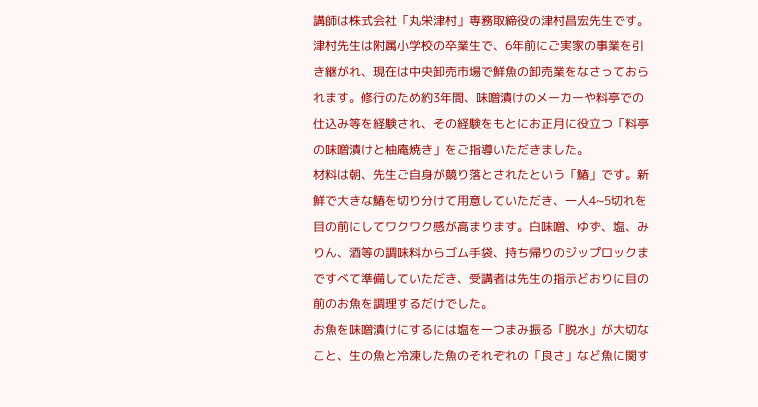講師は株式会社「丸栄津村」専務取締役の津村昌宏先生です。津村先生は附属小学校の卒業生で、6年前にご実家の事業を引き継がれ、現在は中央卸売市場で鮮魚の卸売業をなさっておられます。修行のため約3年間、味噌漬けのメーカーや料亭での仕込み等を経験され、その経験をもとにお正月に役立つ「料亭の味噌漬けと柚庵焼き」をご指導いただきました。
材料は朝、先生ご自身が競り落とされたという「鰆」です。新鮮で大きな鰆を切り分けて用意していただき、一人4~5切れを目の前にしてワクワク感が高まります。白味噌、ゆず、塩、みりん、酒等の調味料からゴム手袋、持ち帰りのジップロックまですべて準備していただき、受講者は先生の指示どおりに目の前のお魚を調理するだけでした。
お魚を味噌漬けにするには塩を一つまみ振る「脱水」が大切なこと、生の魚と冷凍した魚のそれぞれの「良さ」など魚に関す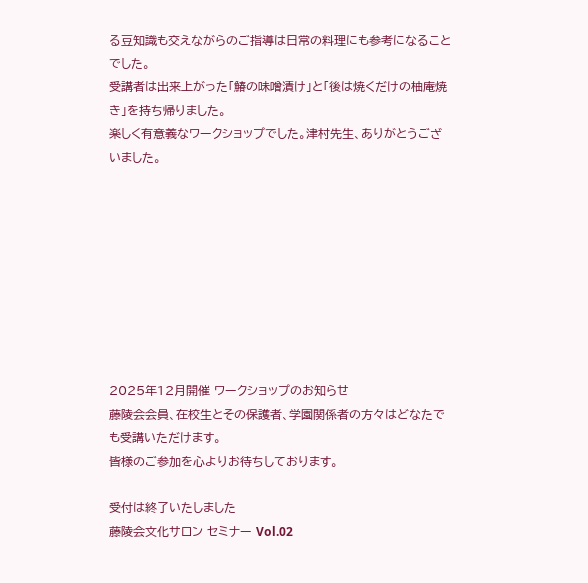る豆知識も交えながらのご指導は日常の料理にも参考になることでした。
受講者は出来上がった「鰆の味噌漬け」と「後は焼くだけの柚庵焼き」を持ち帰りました。
楽しく有意義なワークショップでした。津村先生、ありがとうございました。









2025年12月開催 ワークショップのお知らせ
藤陵会会員、在校生とその保護者、学園関係者の方々はどなたでも受講いただけます。
皆様のご参加を心よりお待ちしております。

受付は終了いたしました
藤陵会文化サロン セミナー Vol.02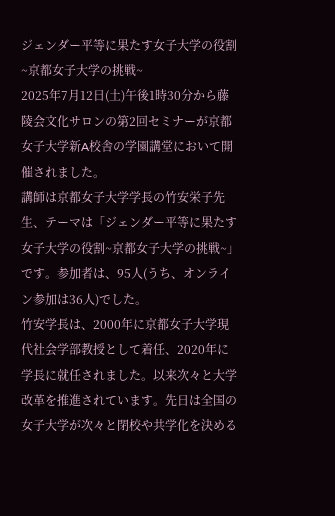ジェンダー平等に果たす女子大学の役割 ~京都女子大学の挑戦~
2025年7月12日(土)午後1時30分から藤陵会文化サロンの第2回セミナーが京都女子大学新A校舎の学園講堂において開催されました。
講師は京都女子大学学長の竹安栄子先生、テーマは「ジェンダー平等に果たす女子大学の役割~京都女子大学の挑戦~」です。参加者は、95人(うち、オンライン参加は36人)でした。
竹安学長は、2000年に京都女子大学現代社会学部教授として着任、2020年に学長に就任されました。以来次々と大学改革を推進されています。先日は全国の女子大学が次々と閉校や共学化を決める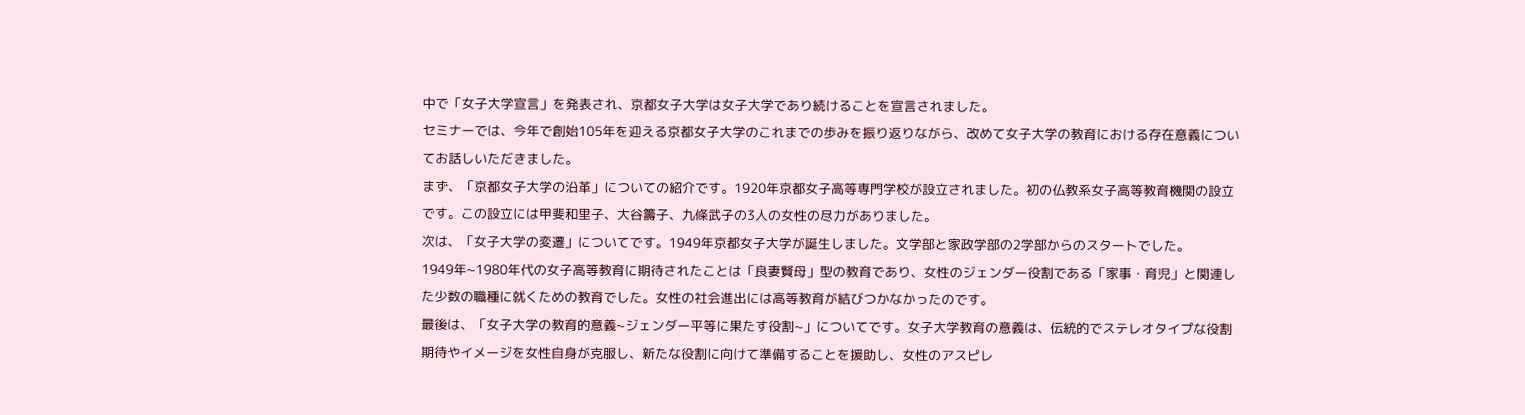中で「女子大学宣言」を発表され、京都女子大学は女子大学であり続けることを宣言されました。
セミナーでは、今年で創始105年を迎える京都女子大学のこれまでの歩みを振り返りながら、改めて女子大学の教育における存在意義についてお話しいただきました。
まず、「京都女子大学の沿革」についての紹介です。1920年京都女子高等専門学校が設立されました。初の仏教系女子高等教育機関の設立です。この設立には甲斐和里子、大谷籌子、九條武子の3人の女性の尽力がありました。
次は、「女子大学の変遷」についてです。1949年京都女子大学が誕生しました。文学部と家政学部の2学部からのスタートでした。
1949年~1980年代の女子高等教育に期待されたことは「良妻賢母」型の教育であり、女性のジェンダー役割である「家事・育児」と関連した少数の職種に就くための教育でした。女性の社会進出には高等教育が結びつかなかったのです。
最後は、「女子大学の教育的意義~ジェンダー平等に果たす役割~」についてです。女子大学教育の意義は、伝統的でステレオタイプな役割期待やイメージを女性自身が克服し、新たな役割に向けて準備することを援助し、女性のアスピレ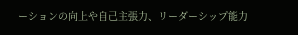ーションの向上や自己主張力、リーダーシップ能力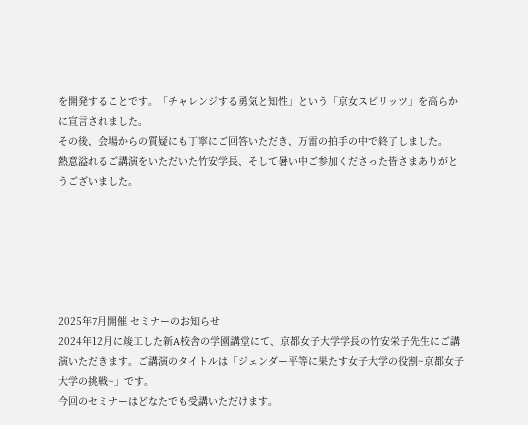を開発することです。「チャレンジする勇気と知性」という「京女スピリッツ」を高らかに宣言されました。
その後、会場からの質疑にも丁寧にご回答いただき、万雷の拍手の中で終了しました。
熱意溢れるご講演をいただいた竹安学長、そして暑い中ご参加くださった皆さまありがとうございました。






2025年7月開催 セミナーのお知らせ
2024年12月に竣工した新A校舎の学園講堂にて、京都女子大学学長の竹安栄子先生にご講演いただきます。ご講演のタイトルは「ジェンダー平等に果たす女子大学の役割~京都女子大学の挑戦~」です。
今回のセミナーはどなたでも受講いただけます。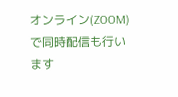オンライン(ZOOM)で同時配信も行います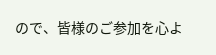ので、皆様のご参加を心よ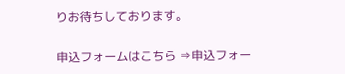りお待ちしております。

申込フォームはこちら ⇒申込フォー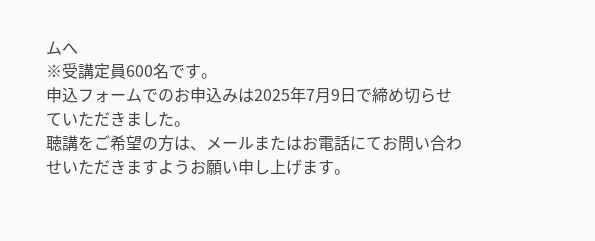ムへ
※受講定員600名です。
申込フォームでのお申込みは2025年7月9日で締め切らせていただきました。
聴講をご希望の方は、メールまたはお電話にてお問い合わせいただきますようお願い申し上げます。